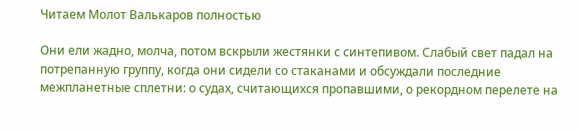Читаем Молот Валькаров полностью

Они ели жадно, молча, потом вскрыли жестянки с синтепивом. Слабый свет падал на потрепанную группу, когда они сидели со стаканами и обсуждали последние межпланетные сплетни: о судах, считающихся пропавшими, о рекордном перелете на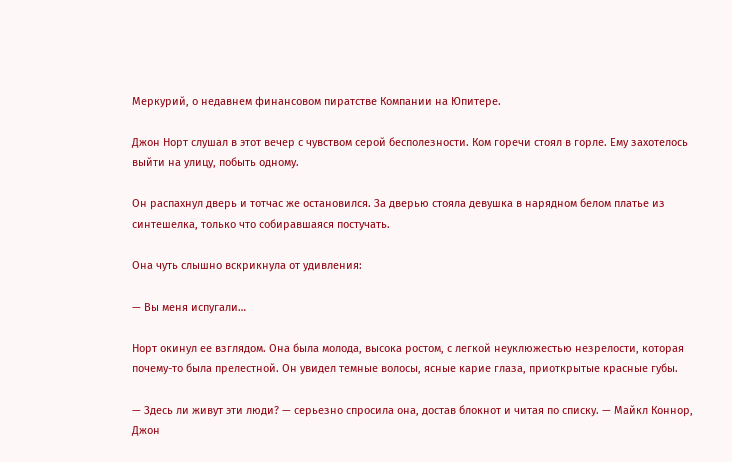Меркурий, о недавнем финансовом пиратстве Компании на Юпитере.

Джон Норт слушал в этот вечер с чувством серой бесполезности. Ком горечи стоял в горле. Ему захотелось выйти на улицу, побыть одному.

Он распахнул дверь и тотчас же остановился. За дверью стояла девушка в нарядном белом платье из синтешелка, только что собиравшаяся постучать.

Она чуть слышно вскрикнула от удивления:

— Вы меня испугали…

Норт окинул ее взглядом. Она была молода, высока ростом, с легкой неуклюжестью незрелости, которая почему-то была прелестной. Он увидел темные волосы, ясные карие глаза, приоткрытые красные губы.

— Здесь ли живут эти люди? — серьезно спросила она, достав блокнот и читая по списку. — Майкл Коннор, Джон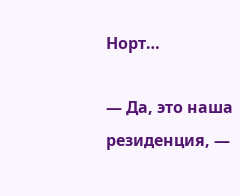Норт…

— Да, это наша резиденция, —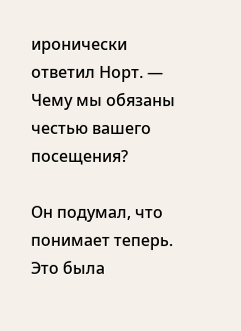иронически ответил Норт. — Чему мы обязаны честью вашего посещения?

Он подумал, что понимает теперь. Это была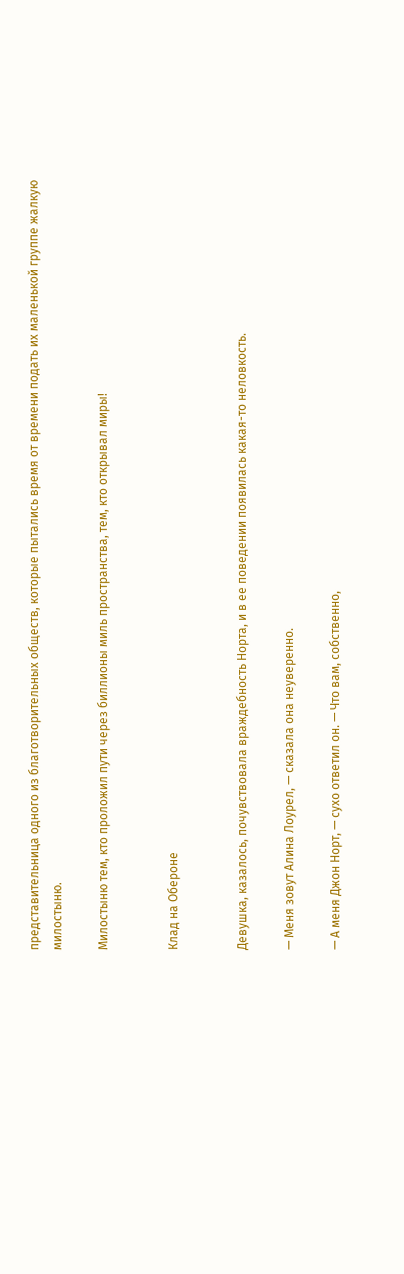представительница одного из благотворительных обществ, которые пытались время от времени подать их маленькой группе жалкую милостыню.

Милостыню тем, кто проложил пути через биллионы миль пространства, тем, кто открывал миры!


Клад на Обероне


Девушка, казалось, почувствовала враждебность Норта, и в ее поведении появилась какая-то неловкость.

— Меня зовут Алина Лоурел, — сказала она неуверенно.

— А меня Джон Норт, — сухо ответил он. — Что вам, собственно,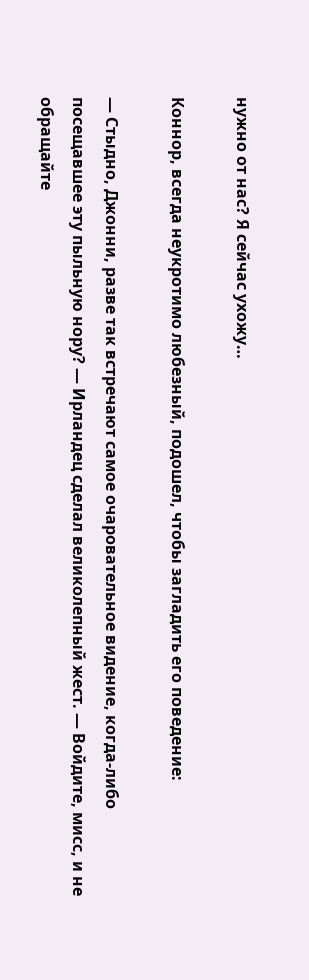нужно от нас? Я сейчас ухожу…

Коннор, всегда неукротимо любезный, подошел, чтобы загладить его поведение:

— Стыдно, Джонни, разве так встречают самое очаровательное видение, когда-либо посещавшее эту пыльную нору? — Ирландец сделал великолепный жест. — Войдите, мисс, и не обращайте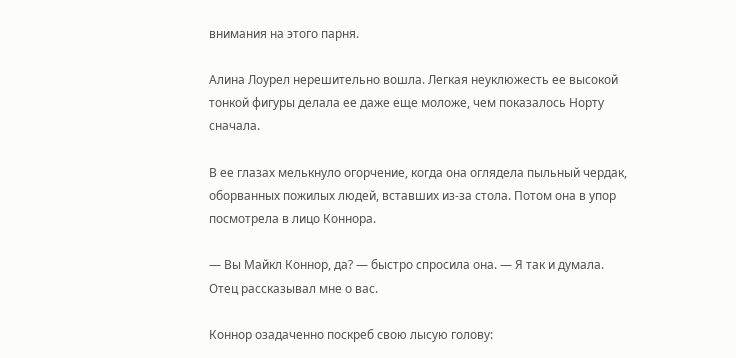внимания на этого парня.

Алина Лоурел нерешительно вошла. Легкая неуклюжесть ее высокой тонкой фигуры делала ее даже еще моложе, чем показалось Норту сначала.

В ее глазах мелькнуло огорчение, когда она оглядела пыльный чердак, оборванных пожилых людей, вставших из-за стола. Потом она в упор посмотрела в лицо Коннора.

— Вы Майкл Коннор, да? — быстро спросила она. — Я так и думала. Отец рассказывал мне о вас.

Коннор озадаченно поскреб свою лысую голову: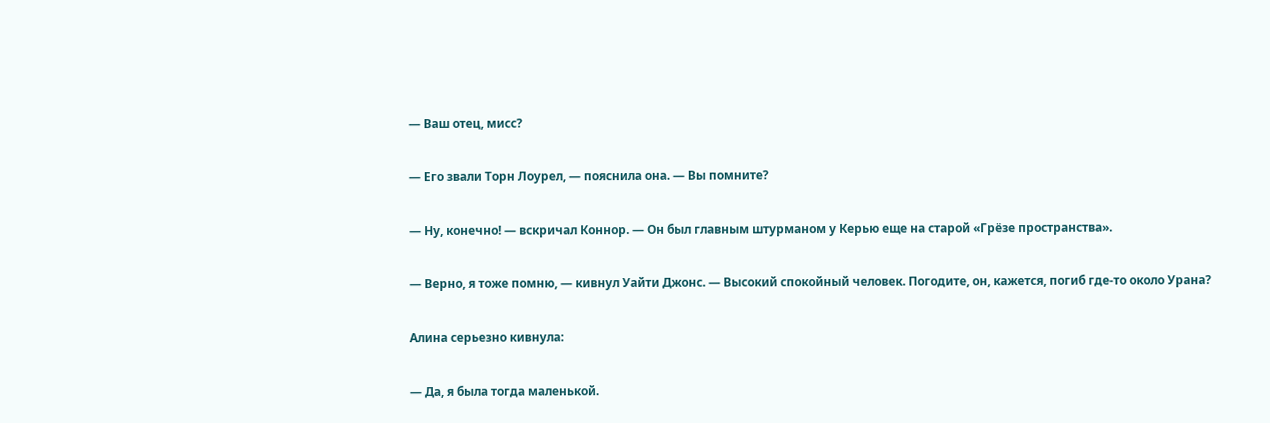— Ваш отец, мисс?

— Его звали Торн Лоурел, — пояснила она. — Вы помните?

— Ну, конечно! — вскричал Коннор. — Он был главным штурманом у Керью еще на старой «Грёзе пространства».

— Верно, я тоже помню, — кивнул Уайти Джонс. — Высокий спокойный человек. Погодите, он, кажется, погиб где-то около Урана?

Алина серьезно кивнула:

— Да, я была тогда маленькой.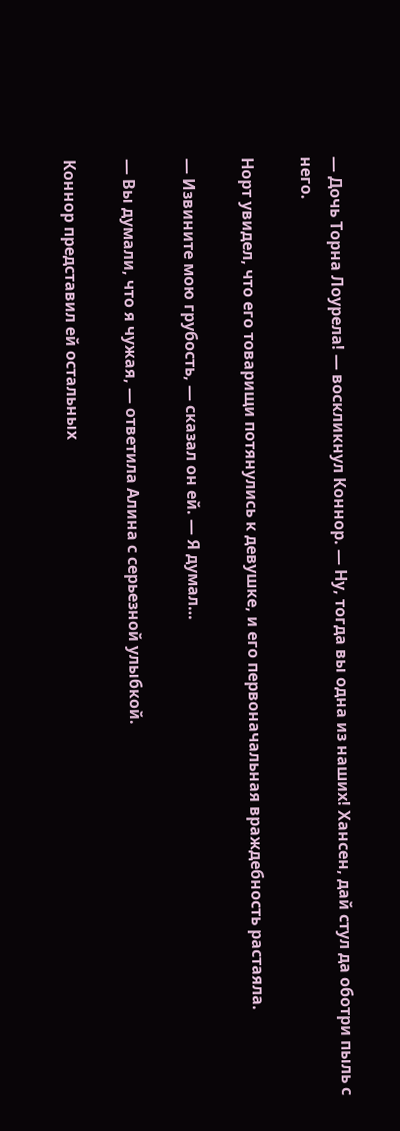— Дочь Торна Лоурела! — воскликнул Коннор. — Ну, тогда вы одна из наших! Хансен, дай стул да оботри пыль с него.

Норт увидел, что его товарищи потянулись к девушке, и его первоначальная враждебность растаяла.

— Извините мою грубость, — сказал он ей. — Я думал…

— Вы думали, что я чужая, — ответила Алина с серьезной улыбкой.

Коннор представил ей остальных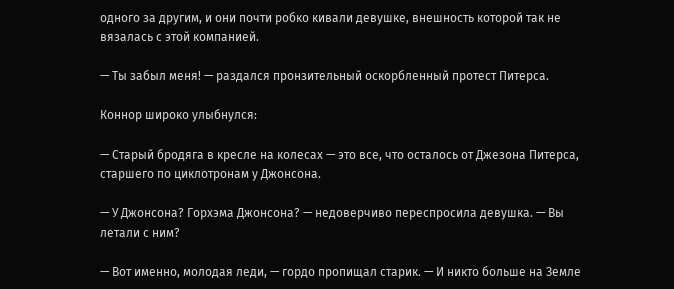одного за другим, и они почти робко кивали девушке, внешность которой так не вязалась с этой компанией.

— Ты забыл меня! — раздался пронзительный оскорбленный протест Питерса.

Коннор широко улыбнулся:

— Старый бродяга в кресле на колесах — это все, что осталось от Джезона Питерса, старшего по циклотронам у Джонсона.

— У Джонсона? Горхэма Джонсона? — недоверчиво переспросила девушка. — Вы летали с ним?

— Вот именно, молодая леди, — гордо пропищал старик. — И никто больше на Земле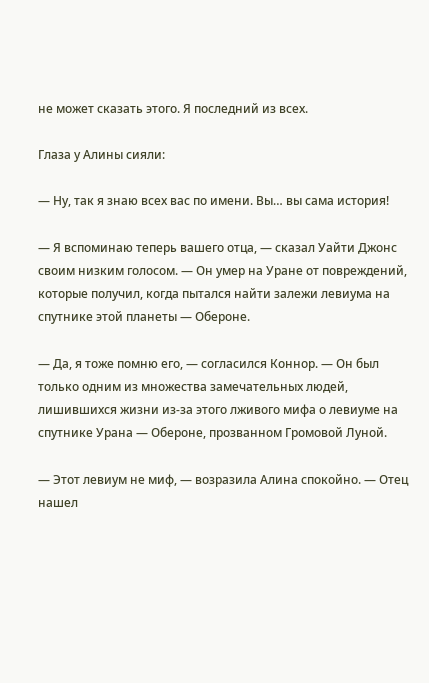не может сказать этого. Я последний из всех.

Глаза у Алины сияли:

— Ну, так я знаю всех вас по имени. Вы… вы сама история!

— Я вспоминаю теперь вашего отца, — сказал Уайти Джонс своим низким голосом. — Он умер на Уране от повреждений, которые получил, когда пытался найти залежи левиума на спутнике этой планеты — Обероне.

— Да, я тоже помню его, — согласился Коннор. — Он был только одним из множества замечательных людей, лишившихся жизни из-за этого лживого мифа о левиуме на спутнике Урана — Обероне, прозванном Громовой Луной.

— Этот левиум не миф, — возразила Алина спокойно. — Отец нашел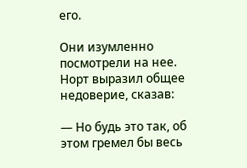его.

Они изумленно посмотрели на нее. Норт выразил общее недоверие, сказав:

— Но будь это так, об этом гремел бы весь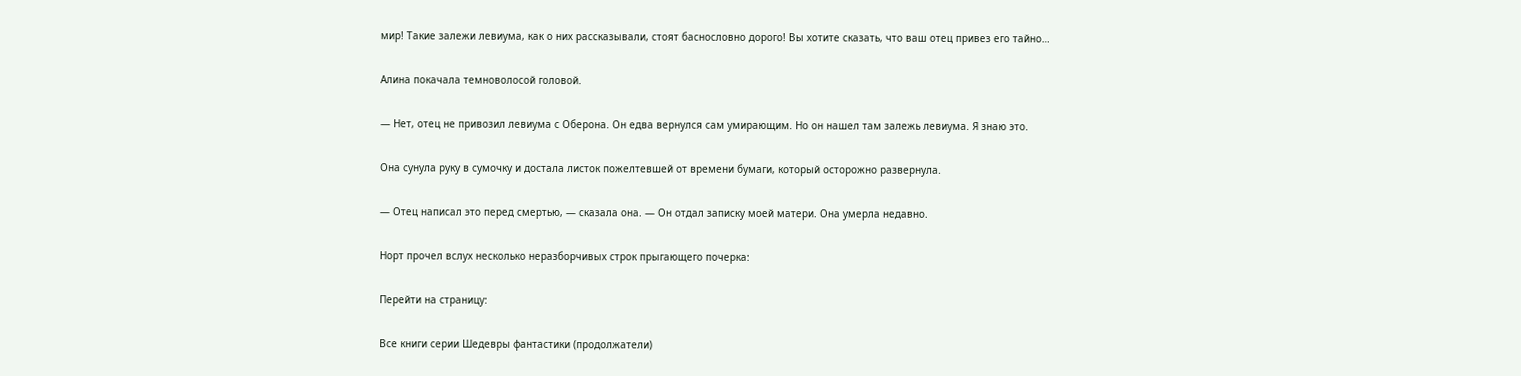мир! Такие залежи левиума, как о них рассказывали, стоят баснословно дорого! Вы хотите сказать, что ваш отец привез его тайно…

Алина покачала темноволосой головой.

— Нет, отец не привозил левиума с Оберона. Он едва вернулся сам умирающим. Но он нашел там залежь левиума. Я знаю это.

Она сунула руку в сумочку и достала листок пожелтевшей от времени бумаги, который осторожно развернула.

— Отец написал это перед смертью, — сказала она. — Он отдал записку моей матери. Она умерла недавно.

Норт прочел вслух несколько неразборчивых строк прыгающего почерка:

Перейти на страницу:

Все книги серии Шедевры фантастики (продолжатели)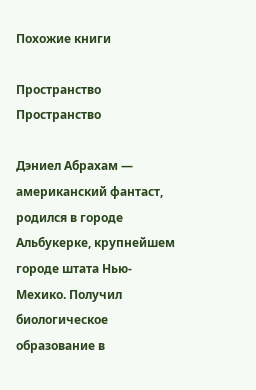Похожие книги

Пространство
Пространство

Дэниел Абрахам — американский фантаст, родился в городе Альбукерке, крупнейшем городе штата Нью-Мехико. Получил биологическое образование в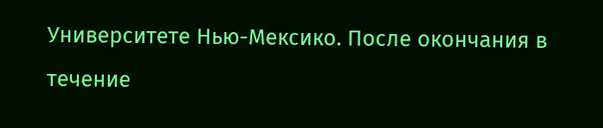Университете Нью-Мексико. После окончания в течение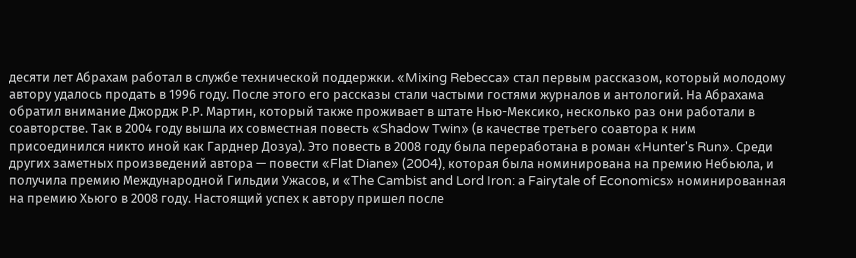десяти лет Абрахам работал в службе технической поддержки. «Mixing Rebecca» стал первым рассказом, который молодому автору удалось продать в 1996 году. После этого его рассказы стали частыми гостями журналов и антологий. На Абрахама обратил внимание Джордж Р.Р. Мартин, который также проживает в штате Нью-Мексико, несколько раз они работали в соавторстве. Так в 2004 году вышла их совместная повесть «Shadow Twin» (в качестве третьего соавтора к ним присоединился никто иной как Гарднер Дозуа). Это повесть в 2008 году была переработана в роман «Hunter's Run». Среди других заметных произведений автора — повести «Flat Diane» (2004), которая была номинирована на премию Небьюла, и получила премию Международной Гильдии Ужасов, и «The Cambist and Lord Iron: a Fairytale of Economics» номинированная на премию Хьюго в 2008 году. Настоящий успех к автору пришел после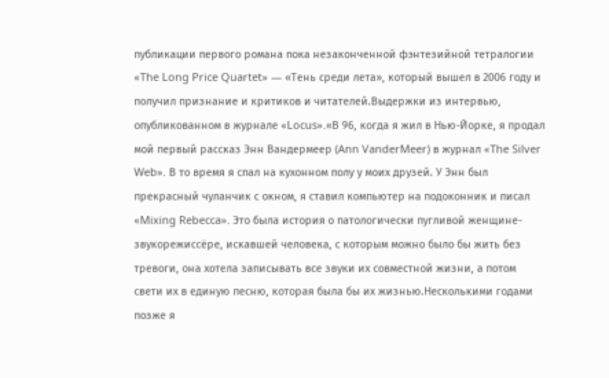публикации первого романа пока незаконченной фэнтезийной тетралогии «The Long Price Quartet» — «Тень среди лета», который вышел в 2006 году и получил признание и критиков и читателей.Выдержки из интервью, опубликованном в журнале «Locus».«В 96, когда я жил в Нью-Йорке, я продал мой первый рассказ Энн Вандермеер (Ann VanderMeer) в журнал «The Silver Web». В то время я спал на кухонном полу у моих друзей. У Энн был прекрасный чуланчик с окном, я ставил компьютер на подоконник и писал «Mixing Rebecca». Это была история о патологически пугливой женщине-звукорежиссёре, искавшей человека, с которым можно было бы жить без тревоги, она хотела записывать все звуки их совместной жизни, а потом свети их в единую песню, которая была бы их жизнью.Несколькими годами позже я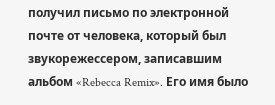получил письмо по электронной почте от человека, который был звукорежессером, записавшим альбом «Rebecca Remix». Его имя было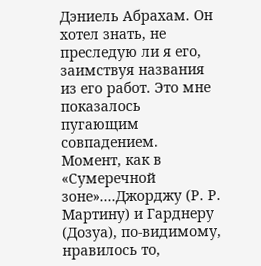Дэниель Абрахам. Он хотел знать, не преследую ли я его, заимствуя названия из его работ. Это мне показалось пугающим совпадением. Момент, как в «Сумеречной зоне»....Джорджу (Р. Р. Мартину) и Гарднеру (Дозуа), по-видимому, нравилось то,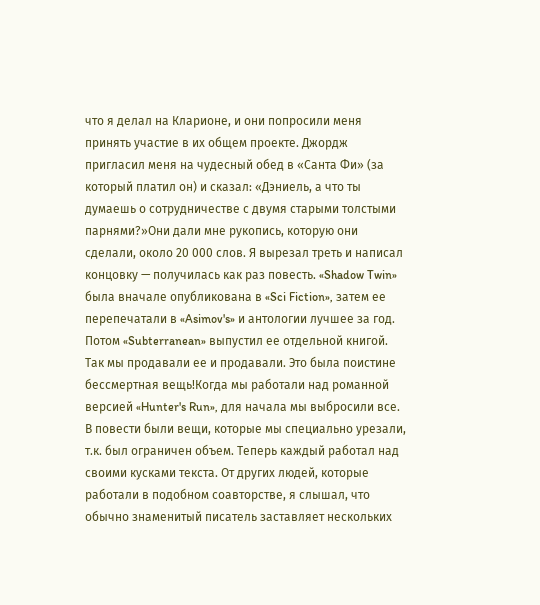что я делал на Кларионе, и они попросили меня принять участие в их общем проекте. Джордж пригласил меня на чудесный обед в «Санта Фи» (за который платил он) и сказал: «Дэниель, а что ты думаешь о сотрудничестве с двумя старыми толстыми парнями?»Они дали мне рукопись, которую они сделали, около 20 000 слов. Я вырезал треть и написал концовку — получилась как раз повесть. «Shadow Twin» была вначале опубликована в «Sci Fiction», затем ее перепечатали в «Asimov's» и антологии лучшее за год. Потом «Subterranean» выпустил ее отдельной книгой. Так мы продавали ее и продавали. Это была поистине бессмертная вещь!Когда мы работали над романной версией «Hunter's Run», для начала мы выбросили все. В повести были вещи, которые мы специально урезали, т.к. был ограничен объем. Теперь каждый работал над своими кусками текста. От других людей, которые работали в подобном соавторстве, я слышал, что обычно знаменитый писатель заставляет нескольких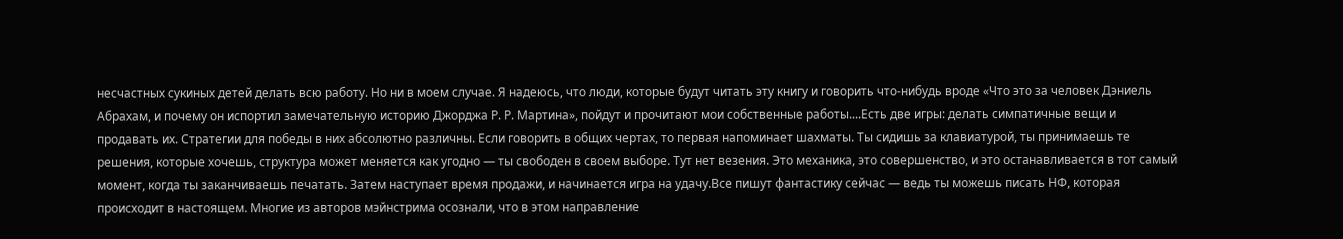несчастных сукиных детей делать всю работу. Но ни в моем случае. Я надеюсь, что люди, которые будут читать эту книгу и говорить что-нибудь вроде «Что это за человек Дэниель Абрахам, и почему он испортил замечательную историю Джорджа Р. Р. Мартина», пойдут и прочитают мои собственные работы....Есть две игры: делать симпатичные вещи и продавать их. Стратегии для победы в них абсолютно различны. Если говорить в общих чертах, то первая напоминает шахматы. Ты сидишь за клавиатурой, ты принимаешь те решения, которые хочешь, структура может меняется как угодно — ты свободен в своем выборе. Тут нет везения. Это механика, это совершенство, и это останавливается в тот самый момент, когда ты заканчиваешь печатать. Затем наступает время продажи, и начинается игра на удачу.Все пишут фантастику сейчас — ведь ты можешь писать НФ, которая происходит в настоящем. Многие из авторов мэйнстрима осознали, что в этом направление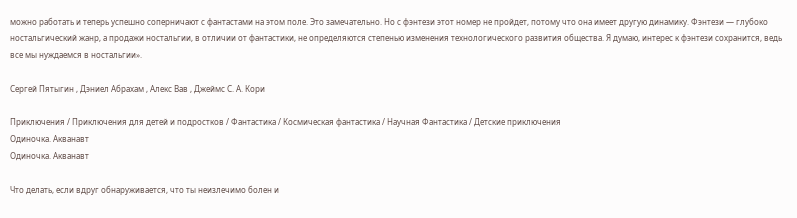можно работать и теперь успешно соперничают с фантастами на этом поле. Это замечательно. Но с фэнтези этот номер не пройдет, потому что она имеет другую динамику. Фэнтези — глубоко ностальгический жанр, а продажи ностальгии, в отличии от фантастики, не определяются степенью изменения технологического развития общества. Я думаю, интерес к фэнтези сохранится, ведь все мы нуждаемся в ностальгии».

Сергей Пятыгин , Дэниел Абрахам , Алекс Вав , Джеймс С. А. Кори

Приключения / Приключения для детей и подростков / Фантастика / Космическая фантастика / Научная Фантастика / Детские приключения
Одиночка. Акванавт
Одиночка. Акванавт

Что делать, если вдруг обнаруживается, что ты неизлечимо болен и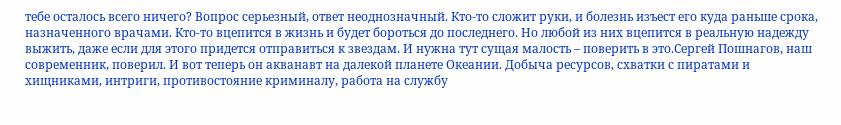тебе осталось всего ничего? Вопрос серьезный, ответ неоднозначный. Кто-то сложит руки, и болезнь изъест его куда раньше срока, назначенного врачами. Кто-то вцепится в жизнь и будет бороться до последнего. Но любой из них вцепится в реальную надежду выжить, даже если для этого придется отправиться к звездам. И нужна тут сущая малость – поверить в это.Сергей Пошнагов, наш современник, поверил. И вот теперь он акванавт на далекой планете Океании. Добыча ресурсов, схватки с пиратами и хищниками, интриги, противостояние криминалу, работа на службу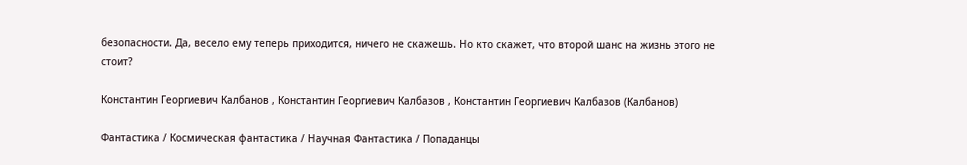безопасности. Да, весело ему теперь приходится, ничего не скажешь. Но кто скажет, что второй шанс на жизнь этого не стоит?

Константин Георгиевич Калбанов , Константин Георгиевич Калбазов , Константин Георгиевич Калбазов (Калбанов)

Фантастика / Космическая фантастика / Научная Фантастика / Попаданцы